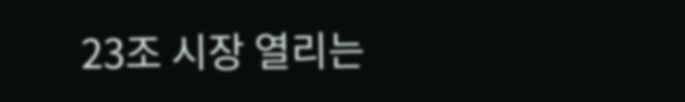23조 시장 열리는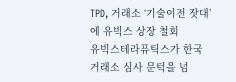TPD, 거래소 ‘기술이전 잣대’에 유빅스 상장 철회
유빅스테라퓨틱스가 한국거래소 심사 문턱을 넘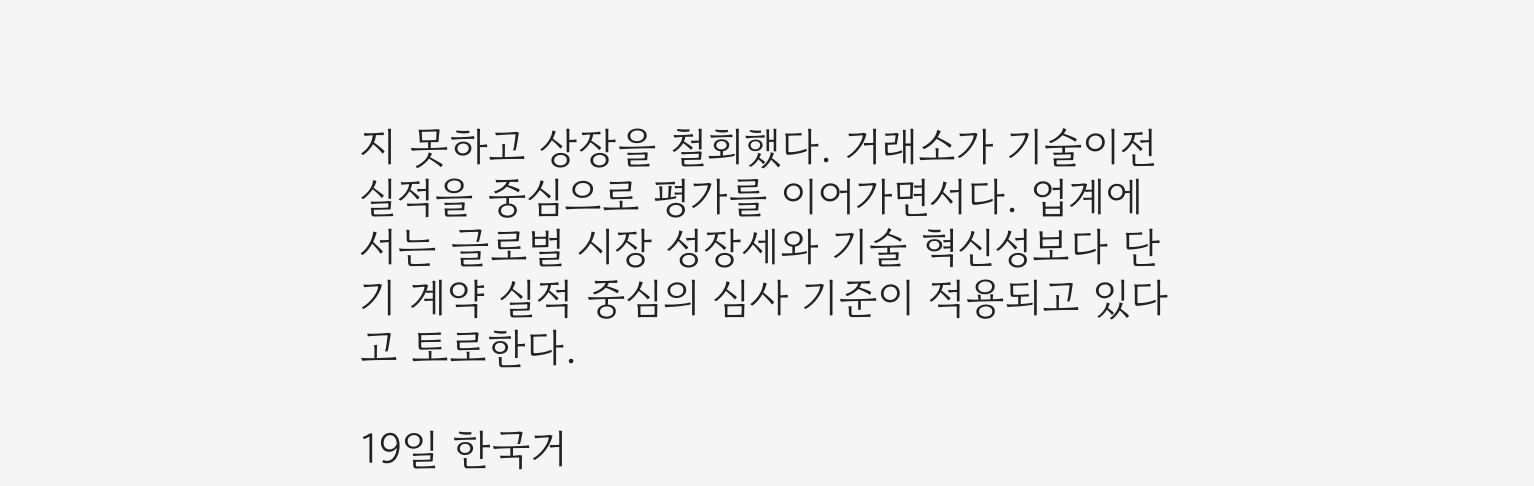지 못하고 상장을 철회했다. 거래소가 기술이전 실적을 중심으로 평가를 이어가면서다. 업계에서는 글로벌 시장 성장세와 기술 혁신성보다 단기 계약 실적 중심의 심사 기준이 적용되고 있다고 토로한다.

19일 한국거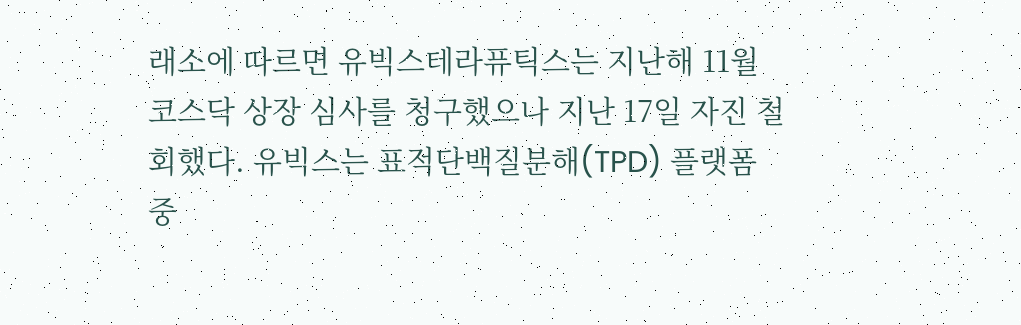래소에 따르면 유빅스테라퓨틱스는 지난해 11월 코스닥 상장 심사를 청구했으나 지난 17일 자진 철회했다. 유빅스는 표적단백질분해(TPD) 플랫폼 중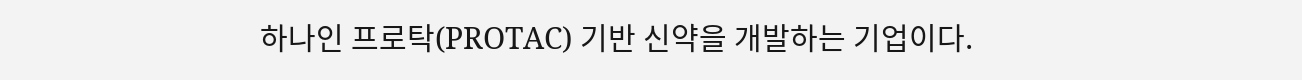하나인 프로탁(PROTAC) 기반 신약을 개발하는 기업이다.